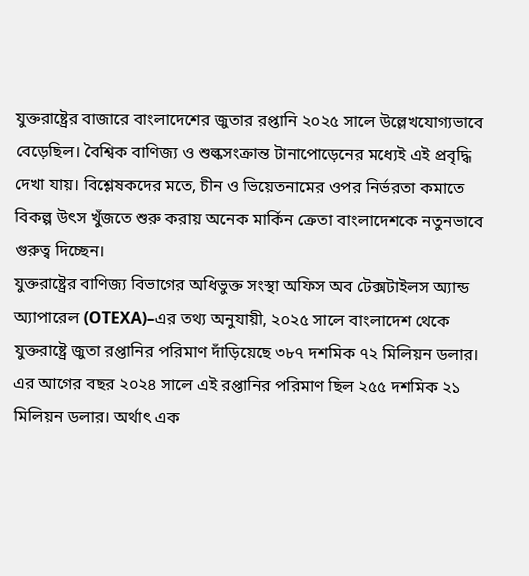যুক্তরাষ্ট্রের বাজারে বাংলাদেশের জুতার রপ্তানি ২০২৫ সালে উল্লেখযোগ্যভাবে বেড়েছিল। বৈশ্বিক বাণিজ্য ও শুল্কসংক্রান্ত টানাপোড়েনের মধ্যেই এই প্রবৃদ্ধি দেখা যায়। বিশ্লেষকদের মতে, চীন ও ভিয়েতনামের ওপর নির্ভরতা কমাতে বিকল্প উৎস খুঁজতে শুরু করায় অনেক মার্কিন ক্রেতা বাংলাদেশকে নতুনভাবে গুরুত্ব দিচ্ছেন।
যুক্তরাষ্ট্রের বাণিজ্য বিভাগের অধিভুক্ত সংস্থা অফিস অব টেক্সটাইলস অ্যান্ড অ্যাপারেল (OTEXA)–এর তথ্য অনুযায়ী, ২০২৫ সালে বাংলাদেশ থেকে যুক্তরাষ্ট্রে জুতা রপ্তানির পরিমাণ দাঁড়িয়েছে ৩৮৭ দশমিক ৭২ মিলিয়ন ডলার। এর আগের বছর ২০২৪ সালে এই রপ্তানির পরিমাণ ছিল ২৫৫ দশমিক ২১ মিলিয়ন ডলার। অর্থাৎ এক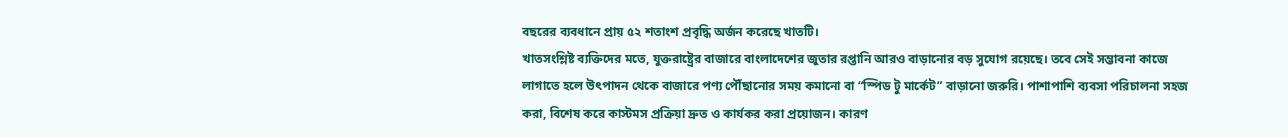বছরের ব্যবধানে প্রায় ৫২ শতাংশ প্রবৃদ্ধি অর্জন করেছে খাতটি।
খাতসংশ্লিষ্ট ব্যক্তিদের মতে, যুক্তরাষ্ট্রের বাজারে বাংলাদেশের জুতার রপ্তানি আরও বাড়ানোর বড় সুযোগ রয়েছে। তবে সেই সম্ভাবনা কাজে লাগাতে হলে উৎপাদন থেকে বাজারে পণ্য পৌঁছানোর সময় কমানো বা “স্পিড টু মার্কেট” বাড়ানো জরুরি। পাশাপাশি ব্যবসা পরিচালনা সহজ করা, বিশেষ করে কাস্টমস প্রক্রিয়া দ্রুত ও কার্যকর করা প্রয়োজন। কারণ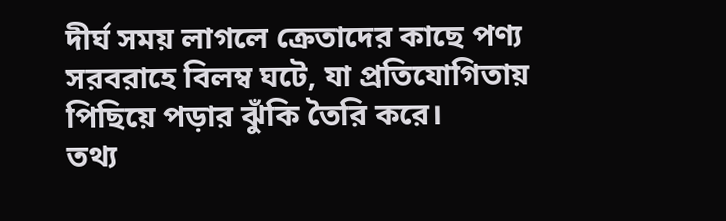দীর্ঘ সময় লাগলে ক্রেতাদের কাছে পণ্য সরবরাহে বিলম্ব ঘটে, যা প্রতিযোগিতায় পিছিয়ে পড়ার ঝুঁকি তৈরি করে।
তথ্য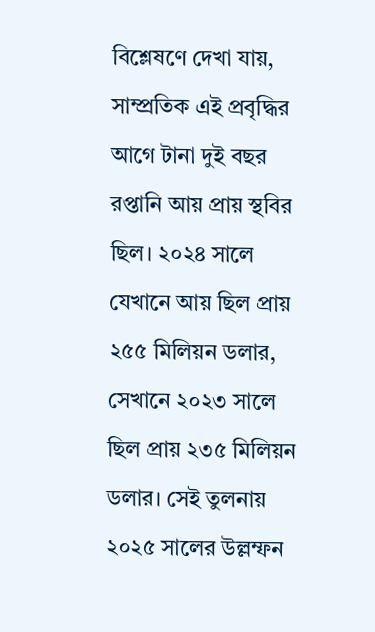বিশ্লেষণে দেখা যায়, সাম্প্রতিক এই প্রবৃদ্ধির আগে টানা দুই বছর রপ্তানি আয় প্রায় স্থবির ছিল। ২০২৪ সালে যেখানে আয় ছিল প্রায় ২৫৫ মিলিয়ন ডলার, সেখানে ২০২৩ সালে ছিল প্রায় ২৩৫ মিলিয়ন ডলার। সেই তুলনায় ২০২৫ সালের উল্লম্ফন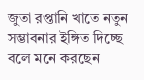জুতা রপ্তানি খাতে নতুন সম্ভাবনার ইঙ্গিত দিচ্ছে বলে মনে করছেন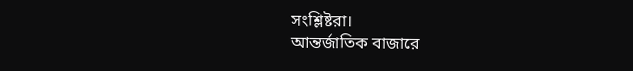সংশ্লিষ্টরা।
আন্তর্জাতিক বাজারে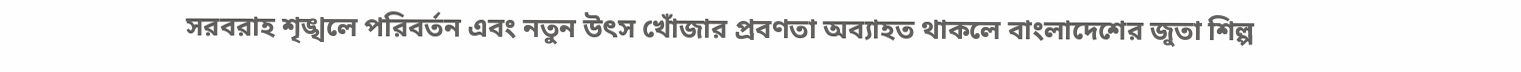সরবরাহ শৃঙ্খলে পরিবর্তন এবং নতুন উৎস খোঁজার প্রবণতা অব্যাহত থাকলে বাংলাদেশের জুতা শিল্প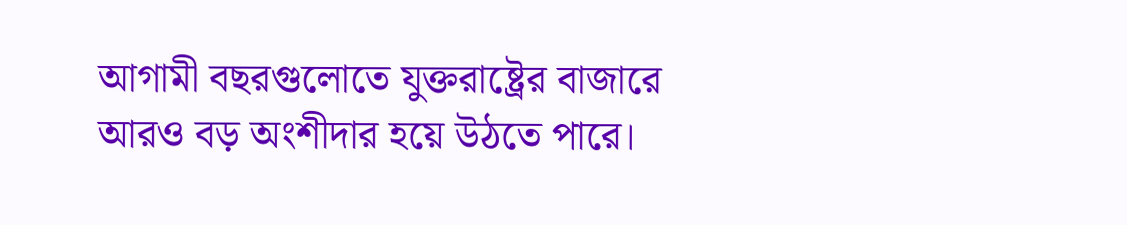আগামী বছরগুলোতে যুক্তরাষ্ট্রের বাজারে আরও বড় অংশীদার হয়ে উঠতে পারে।